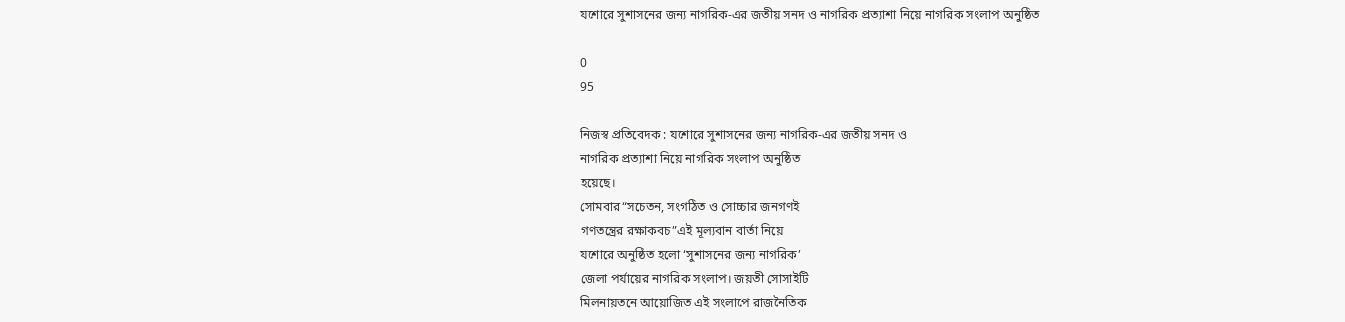যশোরে সুশাসনের জন্য নাগরিক-এর জতীয় সনদ ও নাগরিক প্রত্যাশা নিয়ে নাগরিক সংলাপ অনুষ্ঠিত

0
95

নিজস্ব প্রতিবেদক : যশোরে সুশাসনের জন্য নাগরিক-এর জতীয় সনদ ও
নাগরিক প্রত্যাশা নিয়ে নাগরিক সংলাপ অনুষ্ঠিত
হয়েছে।
সোমবার“সচেতন, সংগঠিত ও সোচ্চার জনগণই
গণতন্ত্রের রক্ষাকবচ”এই মূল্যবান বার্তা নিয়ে
যশোরে অনুষ্ঠিত হলো ‘সুশাসনের জন্য নাগরিক’
জেলা পর্যায়ের নাগরিক সংলাপ। জয়তী সোসাইটি
মিলনায়তনে আয়োজিত এই সংলাপে রাজনৈতিক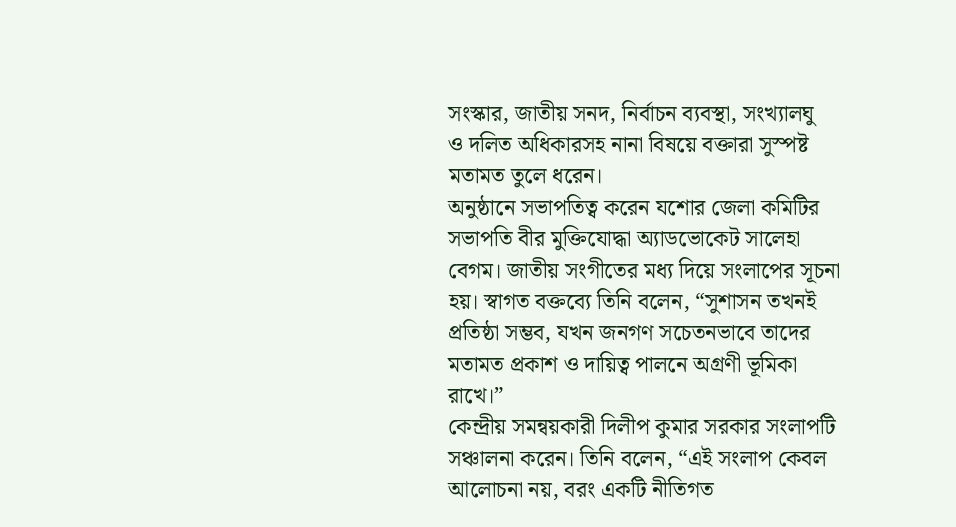সংস্কার, জাতীয় সনদ, নির্বাচন ব্যবস্থা, সংখ্যালঘু
ও দলিত অধিকারসহ নানা বিষয়ে বক্তারা সুস্পষ্ট
মতামত তুলে ধরেন।
অনুষ্ঠানে সভাপতিত্ব করেন যশোর জেলা কমিটির
সভাপতি বীর মুক্তিযোদ্ধা অ্যাডভোকেট সালেহা
বেগম। জাতীয় সংগীতের মধ্য দিয়ে সংলাপের সূচনা
হয়। স্বাগত বক্তব্যে তিনি বলেন, “সুশাসন তখনই
প্রতিষ্ঠা সম্ভব, যখন জনগণ সচেতনভাবে তাদের
মতামত প্রকাশ ও দায়িত্ব পালনে অগ্রণী ভূমিকা
রাখে।”
কেন্দ্রীয় সমন্বয়কারী দিলীপ কুমার সরকার সংলাপটি
সঞ্চালনা করেন। তিনি বলেন, “এই সংলাপ কেবল
আলোচনা নয়, বরং একটি নীতিগত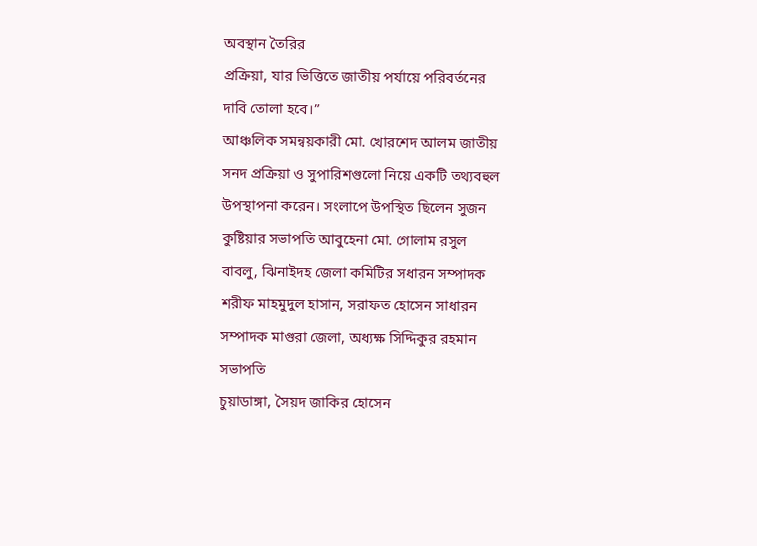অবস্থান তৈরির
প্রক্রিয়া, যার ভিত্তিতে জাতীয় পর্যায়ে পরিবর্তনের
দাবি তোলা হবে।”
আঞ্চলিক সমন্বয়কারী মো. খোরশেদ আলম জাতীয়
সনদ প্রক্রিয়া ও সুপারিশগুলো নিয়ে একটি তথ্যবহুল
উপস্থাপনা করেন। সংলাপে উপস্থিত ছিলেন সুজন
কুষ্টিয়ার সভাপতি আবুহেনা মো. গোলাম রসুল
বাবলু, ঝিনাইদহ জেলা কমিটির সধারন সম্পাদক
শরীফ মাহমুদুল হাসান, সরাফত হোসেন সাধারন
সম্পাদক মাগুরা জেলা, অধ্যক্ষ সিদ্দিকুর রহমান সভাপতি
চুয়াডাঙ্গা, সৈয়দ জাকির হোসেন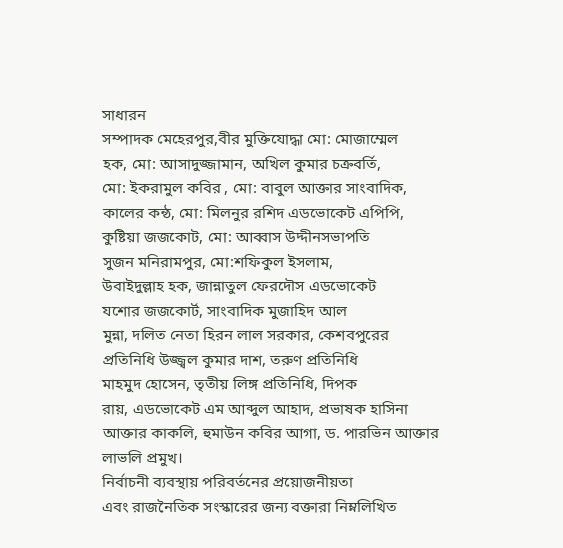সাধারন
সম্পাদক মেহেরপুর,বীর মুক্তিযোদ্ধা মো: মোজাম্মেল
হক, মো: আসাদুজ্জামান, অখিল কুমার চক্রবর্তি,
মো: ইকরামুল কবির , মো: বাবুল আক্তার সাংবাদিক,
কালের কন্ঠ, মো: মিলনুর রশিদ এডভোকেট এপিপি,
কুষ্টিয়া জজকোট, মো: আব্বাস উদ্দীনসভাপতি
সুজন মনিরামপুর, মো:শফিকুল ইসলাম,
উবাইদুল্লাহ হক, জান্নাতুল ফেরদৌস এডভোকেট
যশোর জজকোর্ট, সাংবাদিক মুজাহিদ আল
মুন্না, দলিত নেতা হিরন লাল সরকার, কেশবপুরের
প্রতিনিধি উজ্জ্বল কুমার দাশ, তরুণ প্রতিনিধি
মাহমুদ হোসেন, তৃতীয় লিঙ্গ প্রতিনিধি, দিপক
রায়, এডভোকেট এম আব্দুল আহাদ, প্রভাষক হাসিনা
আক্তার কাকলি, হুমাউন কবির আগা, ড. পারভিন আক্তার
লাভলি প্রমুখ।
নির্বাচনী ব্যবস্থায় পরিবর্তনের প্রয়োজনীয়তা
এবং রাজনৈতিক সংস্কারের জন্য বক্তারা নিম্নলিখিত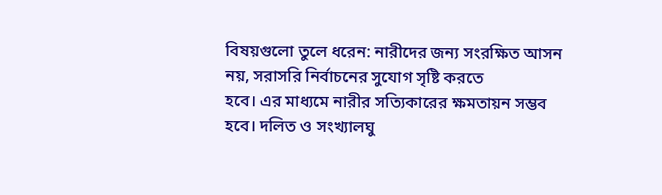বিষয়গুলো তুলে ধরেন: নারীদের জন্য সংরক্ষিত আসন
নয়, সরাসরি নির্বাচনের সুযোগ সৃষ্টি করতে
হবে। এর মাধ্যমে নারীর সত্যিকারের ক্ষমতায়ন সম্ভব
হবে। দলিত ও সংখ্যালঘু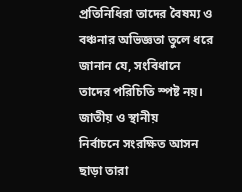প্রতিনিধিরা তাদের বৈষম্য ও
বঞ্চনার অভিজ্ঞতা তুলে ধরে জানান যে, সংবিধানে
তাদের পরিচিতি স্পষ্ট নয়। জাতীয় ও স্থানীয়
নির্বাচনে সংরক্ষিত আসন ছাড়া তারা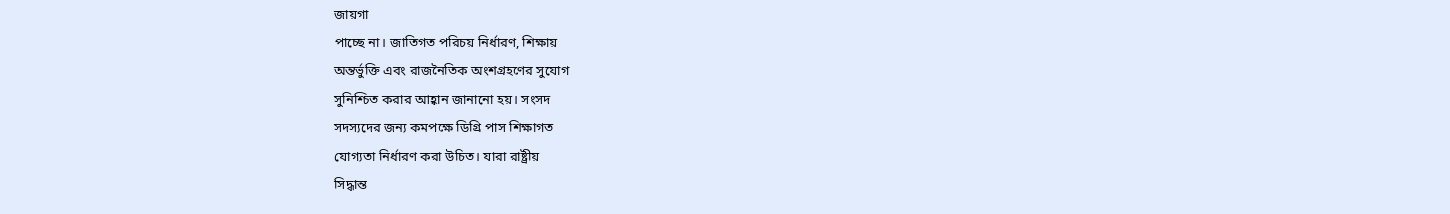জায়গা
পাচ্ছে না। জাতিগত পরিচয় নির্ধারণ, শিক্ষায়
অন্তর্ভুক্তি এবং রাজনৈতিক অংশগ্রহণের সুযোগ
সুনিশ্চিত করার আহ্বান জানানো হয়। সংসদ
সদস্যদের জন্য কমপক্ষে ডিগ্রি পাস শিক্ষাগত
যোগ্যতা নির্ধারণ করা উচিত। যারা রাষ্ট্রীয়
সিদ্ধান্ত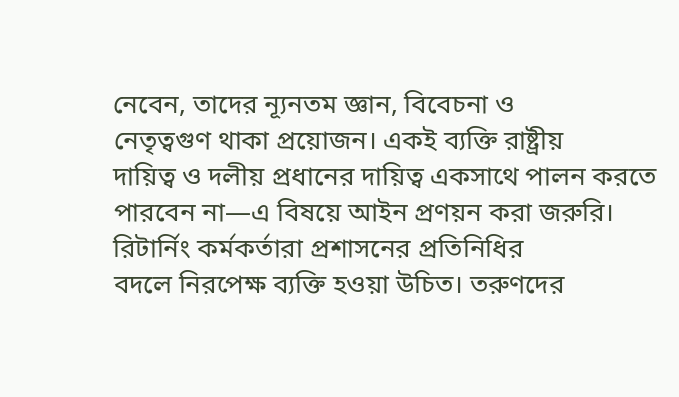নেবেন, তাদের ন্যূনতম জ্ঞান, বিবেচনা ও
নেতৃত্বগুণ থাকা প্রয়োজন। একই ব্যক্তি রাষ্ট্রীয়
দায়িত্ব ও দলীয় প্রধানের দায়িত্ব একসাথে পালন করতে
পারবেন না—এ বিষয়ে আইন প্রণয়ন করা জরুরি।
রিটার্নিং কর্মকর্তারা প্রশাসনের প্রতিনিধির
বদলে নিরপেক্ষ ব্যক্তি হওয়া উচিত। তরুণদের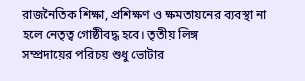রাজনৈতিক শিক্ষা, প্রশিক্ষণ ও ক্ষমতায়নের ব্যবস্থা না
হলে নেতৃত্ব গোষ্ঠীবদ্ধ হবে। তৃতীয় লিঙ্গ
সম্প্রদায়ের পরিচয় শুধু ভোটার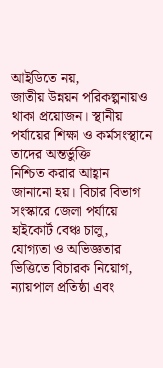আইডিতে নয়,
জাতীয় উন্নয়ন পরিকল্পনায়ও থাকা প্রয়োজন। স্থানীয়
পর্যায়ের শিক্ষা ও কর্মসংস্থানে তাদের অন্তর্ভুক্তি
নিশ্চিত করার আহ্বান জানানো হয়। বিচার বিভাগ
সংস্কারে জেলা পর্যায়ে হাইকোর্ট বেঞ্চ চালু,
যোগ্যতা ও অভিজ্ঞতার ভিত্তিতে বিচারক নিয়োগ,
ন্যায়পাল প্রতিষ্ঠা এবং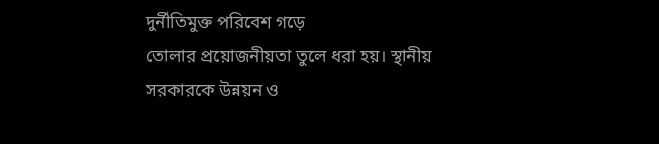দুর্নীতিমুক্ত পরিবেশ গড়ে
তোলার প্রয়োজনীয়তা তুলে ধরা হয়। স্থানীয়
সরকারকে উন্নয়ন ও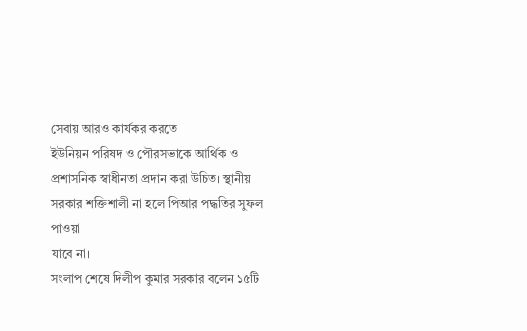সেবায় আরও কার্যকর করতে
ইউনিয়ন পরিষদ ও পৌরসভাকে আর্থিক ও
প্রশাসনিক স্বাধীনতা প্রদান করা উচিত। স্থানীয়
সরকার শক্তিশালী না হলে পিআর পদ্ধতির সুফল পাওয়া
যাবে না।
সংলাপ শেষে দিলীপ কুমার সরকার বলেন ১৫টি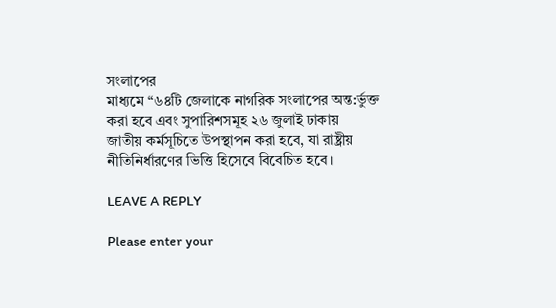সংলাপের
মাধ্যমে “৬৪টি জেলাকে নাগরিক সংলাপের অন্ত:র্ভুক্ত
করা হবে এবং সুপারিশসমূহ ২৬ জুলাই ঢাকায়
জাতীয় কর্মসূচিতে উপস্থাপন করা হবে, যা রাষ্ট্রীয়
নীতিনির্ধারণের ভিত্তি হিসেবে বিবেচিত হবে।

LEAVE A REPLY

Please enter your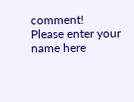comment!
Please enter your name here